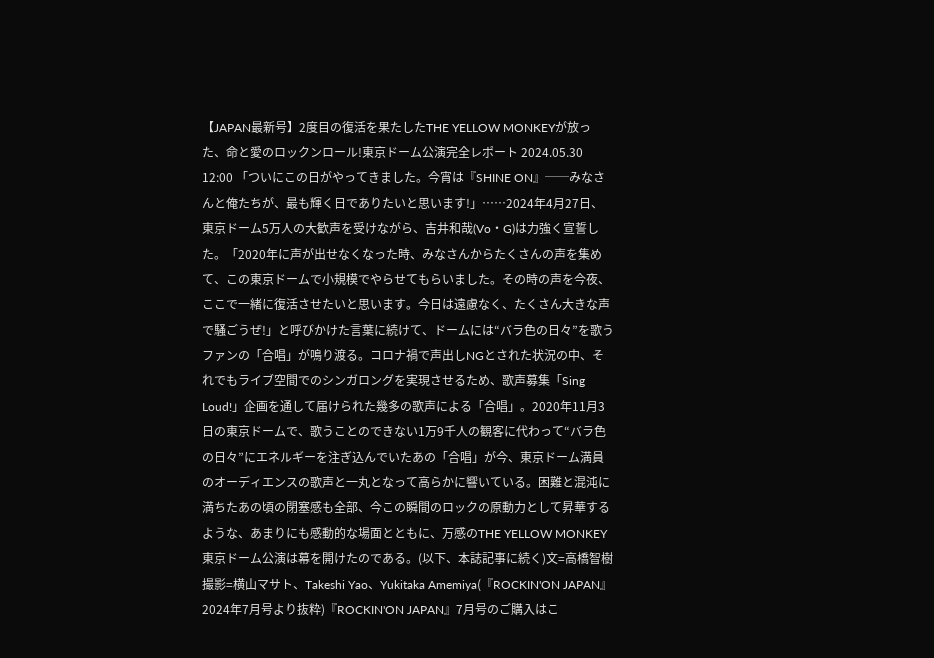【JAPAN最新号】2度目の復活を果たしたTHE YELLOW MONKEYが放った、命と愛のロックンロール!東京ドーム公演完全レポート 2024.05.30 12:00 「ついにこの日がやってきました。今宵は『SHINE ON』──みなさんと俺たちが、最も輝く日でありたいと思います!」……2024年4月27日、東京ドーム5万人の大歓声を受けながら、吉井和哉(Vo・G)は力強く宣誓した。「2020年に声が出せなくなった時、みなさんからたくさんの声を集めて、この東京ドームで小規模でやらせてもらいました。その時の声を今夜、ここで一緒に復活させたいと思います。今日は遠慮なく、たくさん大きな声で騒ごうぜ!」と呼びかけた言葉に続けて、ドームには“バラ色の日々”を歌うファンの「合唱」が鳴り渡る。コロナ禍で声出しNGとされた状況の中、それでもライブ空間でのシンガロングを実現させるため、歌声募集「Sing Loud!」企画を通して届けられた幾多の歌声による「合唱」。2020年11月3日の東京ドームで、歌うことのできない1万9千人の観客に代わって“バラ色の日々”にエネルギーを注ぎ込んでいたあの「合唱」が今、東京ドーム満員のオーディエンスの歌声と一丸となって高らかに響いている。困難と混沌に満ちたあの頃の閉塞感も全部、今この瞬間のロックの原動力として昇華するような、あまりにも感動的な場面とともに、万感のTHE YELLOW MONKEY東京ドーム公演は幕を開けたのである。(以下、本誌記事に続く)文=高橋智樹 撮影=横山マサト、Takeshi Yao、Yukitaka Amemiya(『ROCKIN'ON JAPAN』2024年7月号より抜粋)『ROCKIN'ON JAPAN』7月号のご購入はこ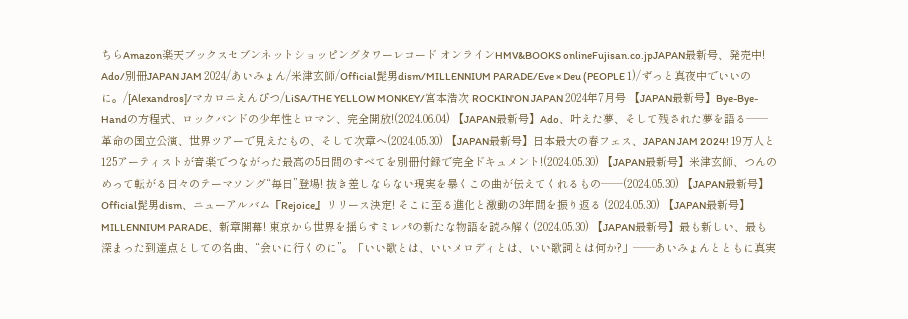ちらAmazon楽天ブックスセブンネットショッピングタワーレコード オンラインHMV&BOOKS onlineFujisan.co.jpJAPAN最新号、発売中! Ado/別冊JAPAN JAM 2024/あいみょん/米津玄師/Official髭男dism/MILLENNIUM PARADE/Eve × Deu (PEOPLE 1)/ずっと真夜中でいいのに。/[Alexandros]/マカロニえんぴつ/LiSA/THE YELLOW MONKEY/宮本浩次 ROCKIN'ON JAPAN 2024年7月号 【JAPAN最新号】Bye-Bye-Handの方程式、ロックバンドの少年性とロマン、完全開放!(2024.06.04) 【JAPAN最新号】Ado、叶えた夢、そして残された夢を語る──革命の国立公演、世界ツアーで見えたもの、そして次章へ(2024.05.30) 【JAPAN最新号】日本最大の春フェス、JAPAN JAM 2024! 19万人と125アーティストが音楽でつながった最高の5日間のすべてを別冊付録で完全ドキュメント!(2024.05.30) 【JAPAN最新号】米津玄師、つんのめって転がる日々のテーマソング“毎日”登場! 抜き差しならない現実を暴くこの曲が伝えてくれるもの──(2024.05.30) 【JAPAN最新号】Official髭男dism、ニューアルバム『Rejoice』リリース決定! そこに至る進化と激動の3年間を振り返る (2024.05.30) 【JAPAN最新号】MILLENNIUM PARADE、新章開幕! 東京から世界を揺らすミレパの新たな物語を読み解く(2024.05.30) 【JAPAN最新号】最も新しい、最も深まった到達点としての名曲、“会いに行くのに”。「いい歌とは、いいメロディとは、いい歌詞とは何か?」──あいみょんとともに真実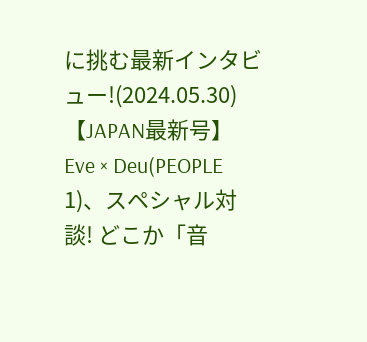に挑む最新インタビュー!(2024.05.30) 【JAPAN最新号】Eve × Deu(PEOPLE 1)、スペシャル対談! どこか「音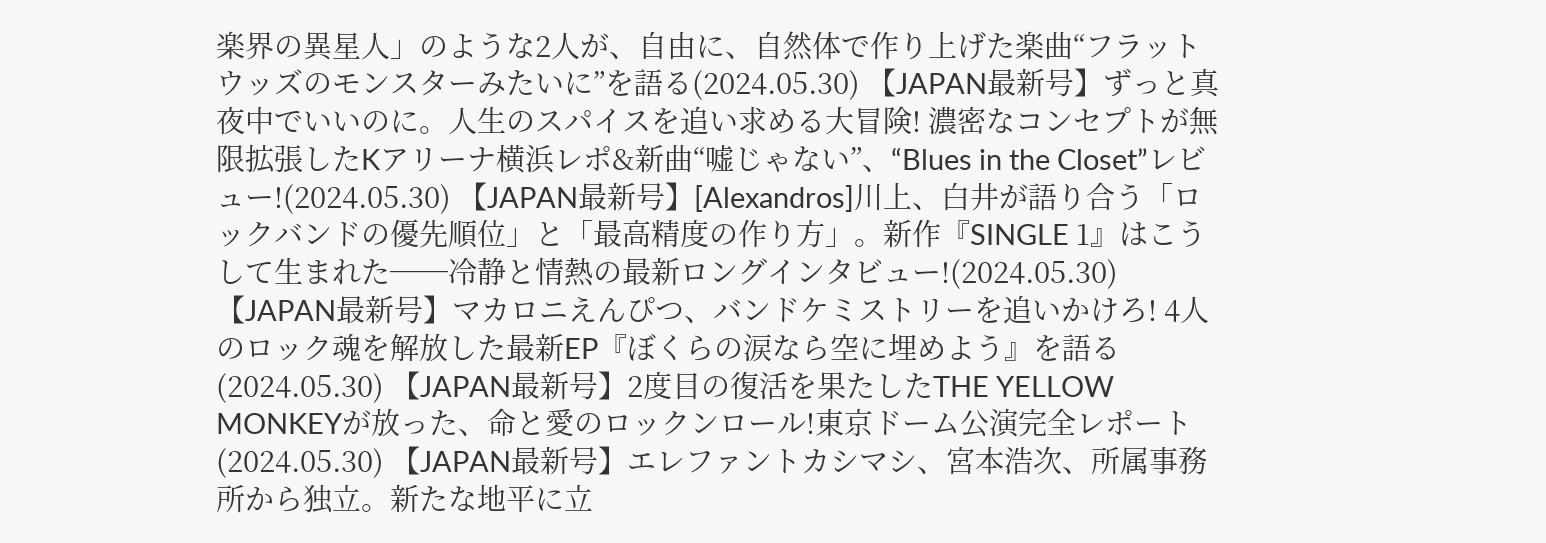楽界の異星人」のような2人が、自由に、自然体で作り上げた楽曲“フラットウッズのモンスターみたいに”を語る(2024.05.30) 【JAPAN最新号】ずっと真夜中でいいのに。人生のスパイスを追い求める大冒険! 濃密なコンセプトが無限拡張したKアリーナ横浜レポ&新曲“嘘じゃない”、“Blues in the Closet”レビュー!(2024.05.30) 【JAPAN最新号】[Alexandros]川上、白井が語り合う「ロックバンドの優先順位」と「最高精度の作り方」。新作『SINGLE 1』はこうして生まれた──冷静と情熱の最新ロングインタビュー!(2024.05.30) 【JAPAN最新号】マカロニえんぴつ、バンドケミストリーを追いかけろ! 4人のロック魂を解放した最新EP『ぼくらの涙なら空に埋めよう』を語る(2024.05.30) 【JAPAN最新号】2度目の復活を果たしたTHE YELLOW MONKEYが放った、命と愛のロックンロール!東京ドーム公演完全レポート(2024.05.30) 【JAPAN最新号】エレファントカシマシ、宮本浩次、所属事務所から独立。新たな地平に立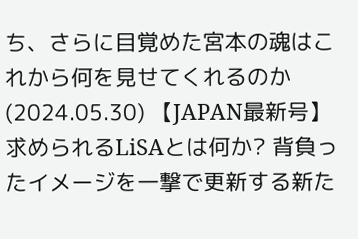ち、さらに目覚めた宮本の魂はこれから何を見せてくれるのか(2024.05.30) 【JAPAN最新号】求められるLiSAとは何か? 背負ったイメージを一撃で更新する新た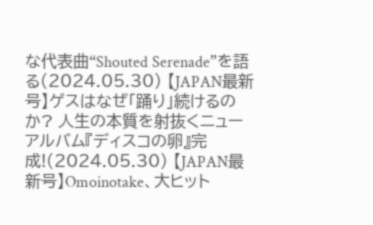な代表曲“Shouted Serenade”を語る(2024.05.30) 【JAPAN最新号】ゲスはなぜ「踊り」続けるのか? 人生の本質を射抜くニューアルバム『ディスコの卵』完成!(2024.05.30) 【JAPAN最新号】Omoinotake、大ヒット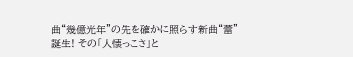曲“幾億光年”の先を確かに照らす新曲“蕾”誕生! その「人懐っこさ」と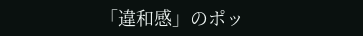「違和感」のポッ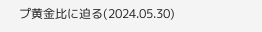プ黄金比に迫る(2024.05.30)